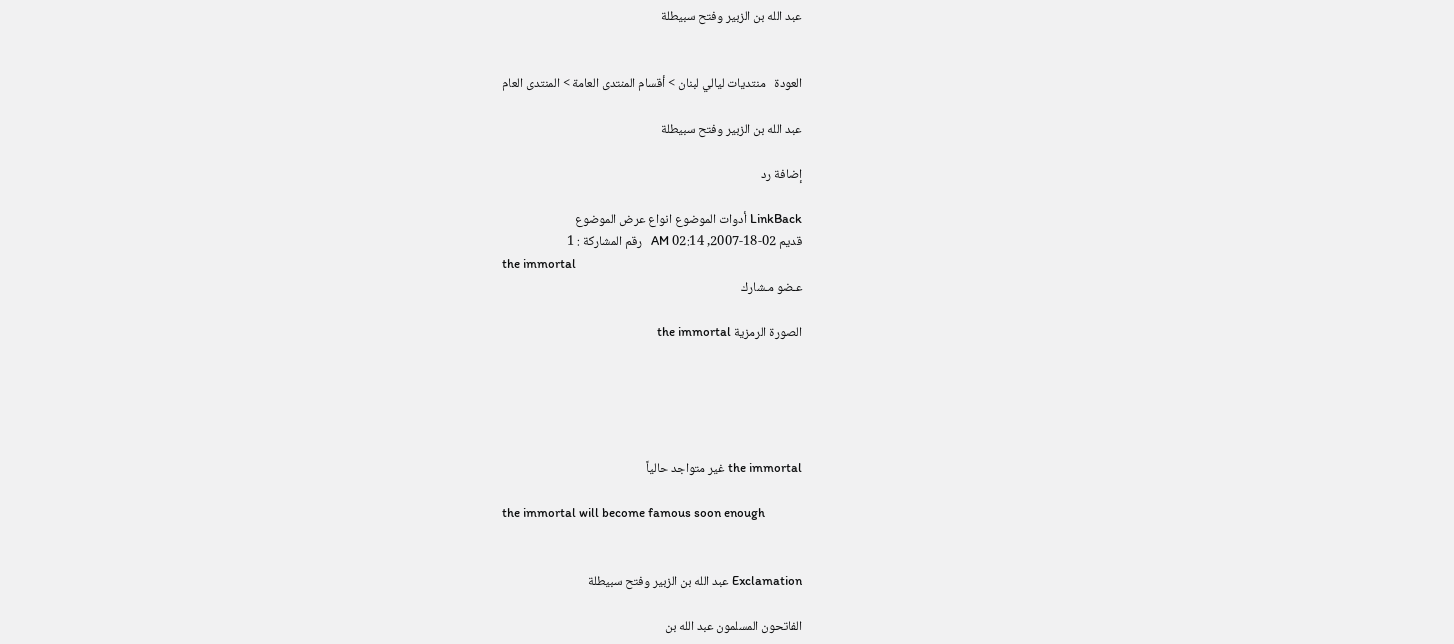عبد الله بن الزبير وفتح سبيطلة


العودة   منتديات ليالي لبنان > أقسام المنتدى العامة > المنتدى العام

عبد الله بن الزبير وفتح سبيطلة

إضافة رد

LinkBack أدوات الموضوع انواع عرض الموضوع
قديم 02-18-2007, 02:14 AM   رقم المشاركة : 1
the immortal
عـضو مـشارك

الصورة الرمزية the immortal





the immortal غير متواجد حالياً

the immortal will become famous soon enough


Exclamation عبد الله بن الزبير وفتح سبيطلة

الفاتحون المسلمون عبد الله بن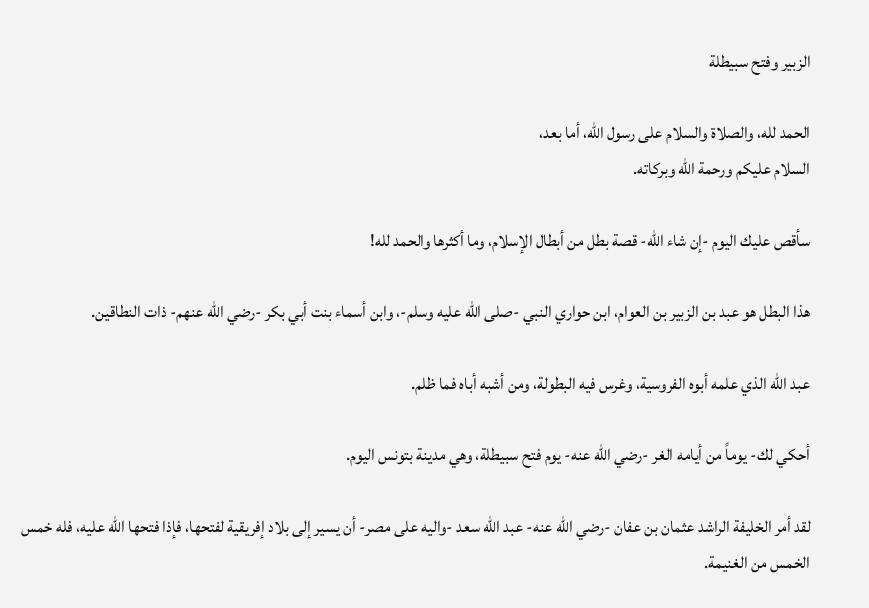الزبير وفتح سبيطلة

الحمد لله، والصلاة والسلام على رسول الله، أما بعد،
السلام عليكم ورحمة الله وبركاته.

سأقص عليك اليوم -إن شاء الله- قصة بطل من أبطال الإسلام، وما أكثرها والحمد لله!

هذا البطل هو عبد بن الزبير بن العوام، ابن حواري النبي -صلى الله عليه وسلم-، وابن أسماء بنت أبي بكر -رضي الله عنهم- ذات النطاقين.

عبد الله الذي علمه أبوه الفروسية، وغرس فيه البطولة، ومن أشبه أباه فما ظلم.

أحكي لك- يوماً من أيامه الغر -رضي الله عنه- يوم فتح سبيطلة، وهي مدينة بتونس اليوم.

لقد أمر الخليفة الراشد عثمان بن عفان -رضي الله عنه- عبد الله سعد -واليه على مصر- أن يسير إلى بلاد إفريقية لفتحها، فإذا فتحها الله عليه، فله خمس الخمس من الغنيمة.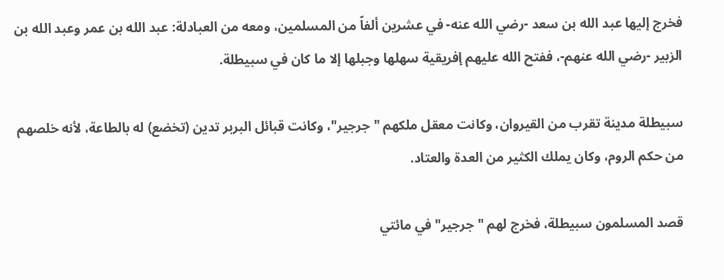فخرج إليها عبد الله بن سعد -رضي الله عنه- في عشرين ألفاً من المسلمين، ومعه من العبادلة: عبد الله بن عمر وعبد الله بن الزبير -رضي الله عنهم-، ففتح الله عليهم إفريقية سهلها وجبلها إلا ما كان في سبيطلة.

سبيطلة مدينة تقرب من القيروان، وكانت معقل ملكهم "جرجير"، وكانت قبائل البربر تدين (تخضع) له بالطاعة، لأنه خلصهم من حكم الروم، وكان يملك الكثير من العدة والعتاد.

قصد المسلمون سبيطلة، فخرج لهم "جرجير" في مائتي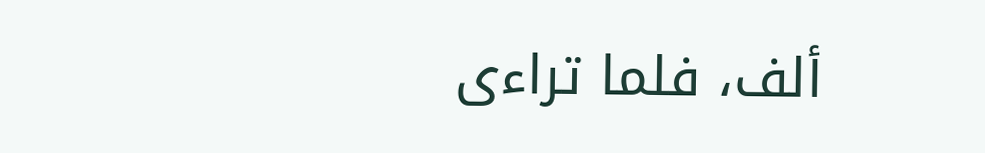ألف، فلما تراءى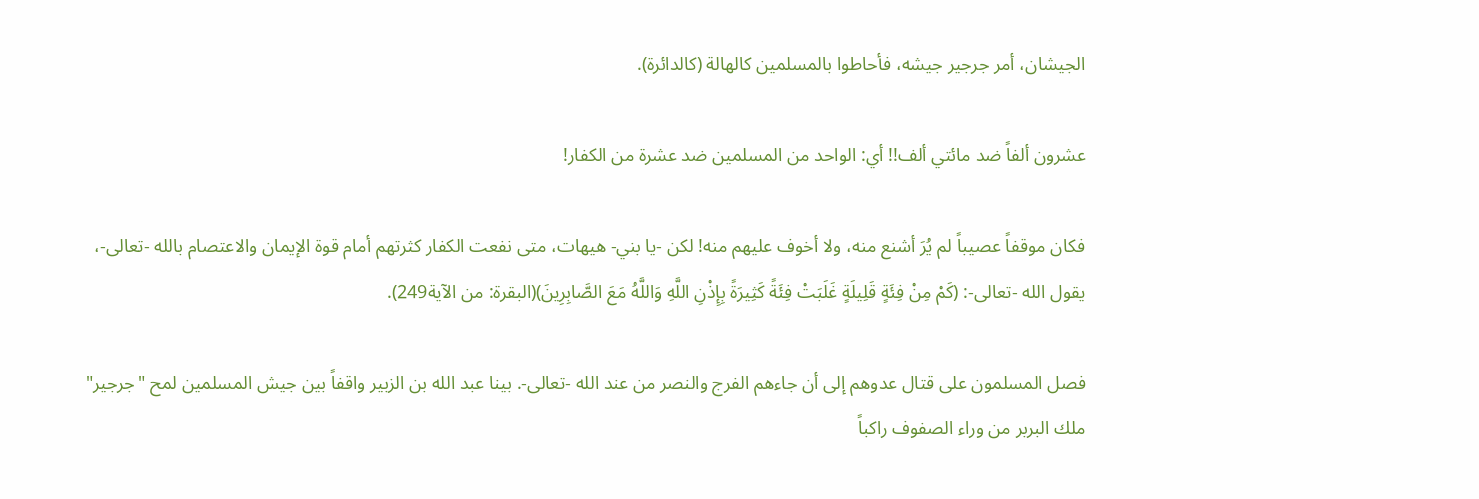الجيشان، أمر جرجير جيشه، فأحاطوا بالمسلمين كالهالة (كالدائرة).

عشرون ألفاً ضد مائتي ألف!! أي: الواحد من المسلمين ضد عشرة من الكفار!

فكان موقفاً عصيباً لم يُرَ أشنع منه، ولا أخوف عليهم منه! لكن -يا بني- هيهات، متى نفعت الكفار كثرتهم أمام قوة الإيمان والاعتصام بالله -تعالى-، يقول الله -تعالى-: (كَمْ مِنْ فِئَةٍ قَلِيلَةٍ غَلَبَتْ فِئَةً كَثِيرَةً بِإِذْنِ اللَّهِ وَاللَّهُ مَعَ الصَّابِرِينَ)(البقرة: من الآية249).

فصل المسلمون على قتال عدوهم إلى أن جاءهم الفرج والنصر من عند الله -تعالى-. بينا عبد الله بن الزبير واقفاً بين جيش المسلمين لمح "جرجير" ملك البربر من وراء الصفوف راكباً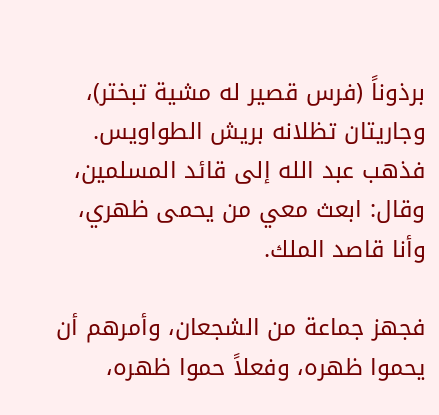برذوناً (فرس قصير له مشية تبختر)، وجاريتان تظلانه بريش الطواويس. فذهب عبد الله إلى قائد المسلمين، وقال: ابعث معي من يحمى ظهري، وأنا قاصد الملك.

فجهز جماعة من الشجعان، وأمرهم أن يحموا ظهره، وفعلاً حموا ظهره،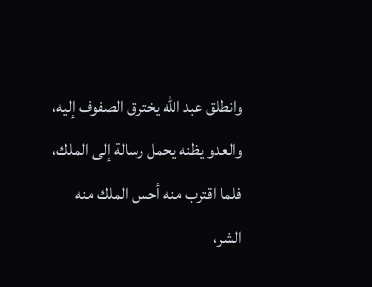وانطلق عبد الله يخترق الصفوف إليه، والعدو يظنه يحمل رسالة إلى الملك، فلما اقترب منه أحس الملك منه الشر،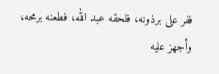ففر على برذونه، فلحقه عبد الله، فطعنه برمحه، وأجهز عليه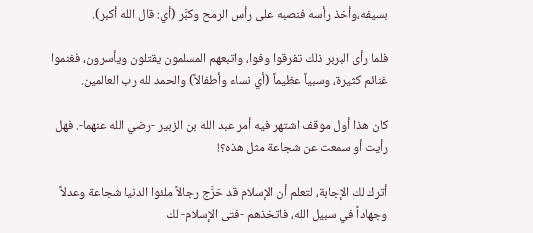بسيفه،وأخذ رأسه فنصبه على رأس الرمح وكبَّر (أي: قال الله أكبر).

فلما رأى البربر ذلك تفرقوا وفوا، واتبعهم المسلمون يقتلون ويأسرون، فغنموا غنائم كثيرة، وسبياً عظيماً (أي نساء وأطفالاً) والحمد لله رب العالمين.

كان هذا أول موقف اشتهر فيه أمر عبد الله بن الزبير -رضي الله عنهما-. فهل رأيت أو سمعت عن شجاعة مثل هذه؟!

أترك لك الإجابة، لتعلم أن الإسلام قد خرَّج رجالاً ملئوا الدنيا شجاعة وعدلاً وجهاداً في سبيل الله، فاتخذهم -فتى الإسلام- لك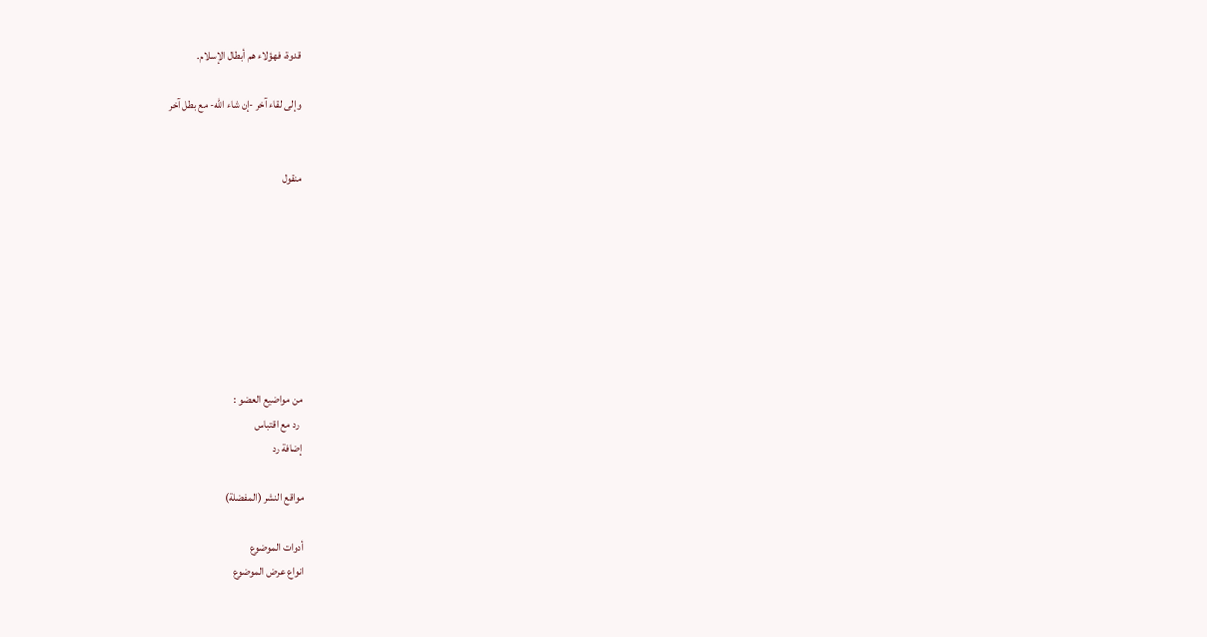قدوة، فهؤلاء هم أبطال الإسلام.

وإلى لقاء آخر -إن شاء الله- مع بطل آخر


منقول








من مواضيع العضو :
  رد مع اقتباس
إضافة رد

مواقع النشر (المفضلة)

أدوات الموضوع
انواع عرض الموضوع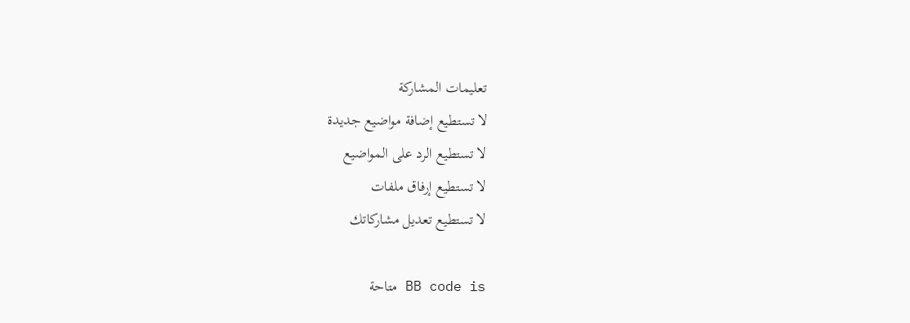تعليمات المشاركة
لا تستطيع إضافة مواضيع جديدة
لا تستطيع الرد على المواضيع
لا تستطيع إرفاق ملفات
لا تستطيع تعديل مشاركاتك

BB code is متاحة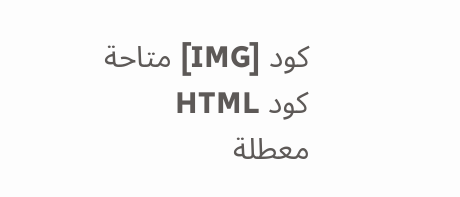كود [IMG] متاحة
كود HTML معطلة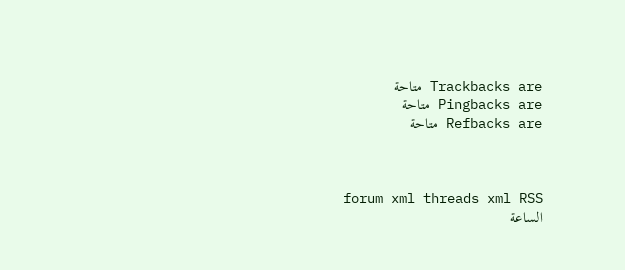Trackbacks are متاحة
Pingbacks are متاحة
Refbacks are متاحة



forum xml threads xml RSS
الساعة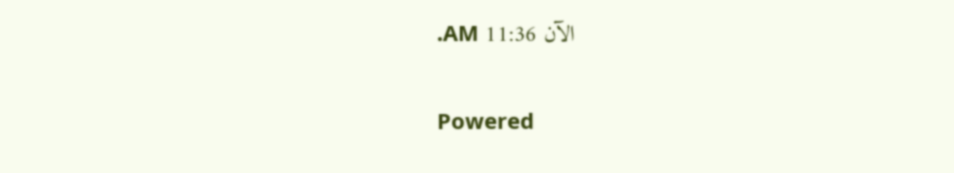الآن 11:36 AM.


Powered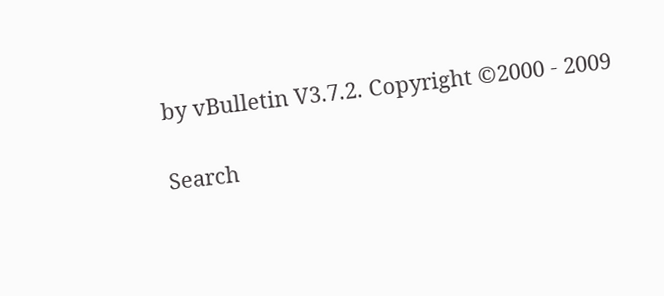by vBulletin V3.7.2. Copyright ©2000 - 2009

Search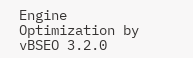Engine Optimization by vBSEO 3.2.0